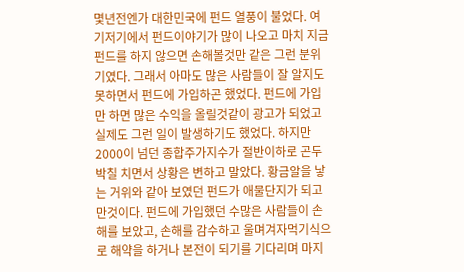몇년전엔가 대한민국에 펀드 열풍이 불었다. 여기저기에서 펀드이야기가 많이 나오고 마치 지금 펀드를 하지 않으면 손해볼것만 같은 그런 분위기였다. 그래서 아마도 많은 사람들이 잘 알지도 못하면서 펀드에 가입하곤 했었다. 펀드에 가입만 하면 많은 수익을 올릴것같이 광고가 되었고 실제도 그런 일이 발생하기도 했었다. 하지만 2000이 넘던 종합주가지수가 절반이하로 곤두박칠 치면서 상황은 변하고 말았다. 황금알을 낳는 거위와 같아 보였던 펀드가 애물단지가 되고 만것이다. 펀드에 가입했던 수많은 사람들이 손해를 보았고, 손해를 감수하고 울며겨자먹기식으로 해약을 하거나 본전이 되기를 기다리며 마지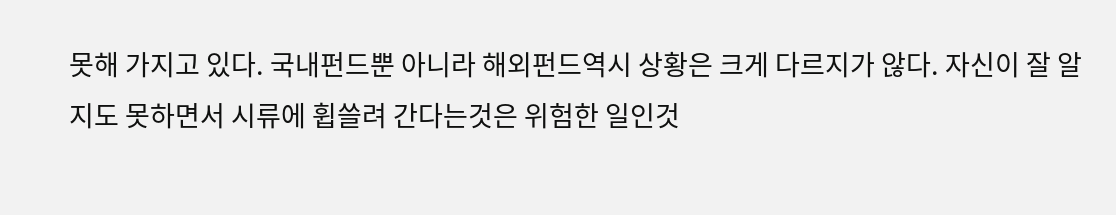못해 가지고 있다. 국내펀드뿐 아니라 해외펀드역시 상황은 크게 다르지가 않다. 자신이 잘 알지도 못하면서 시류에 휩쓸려 간다는것은 위험한 일인것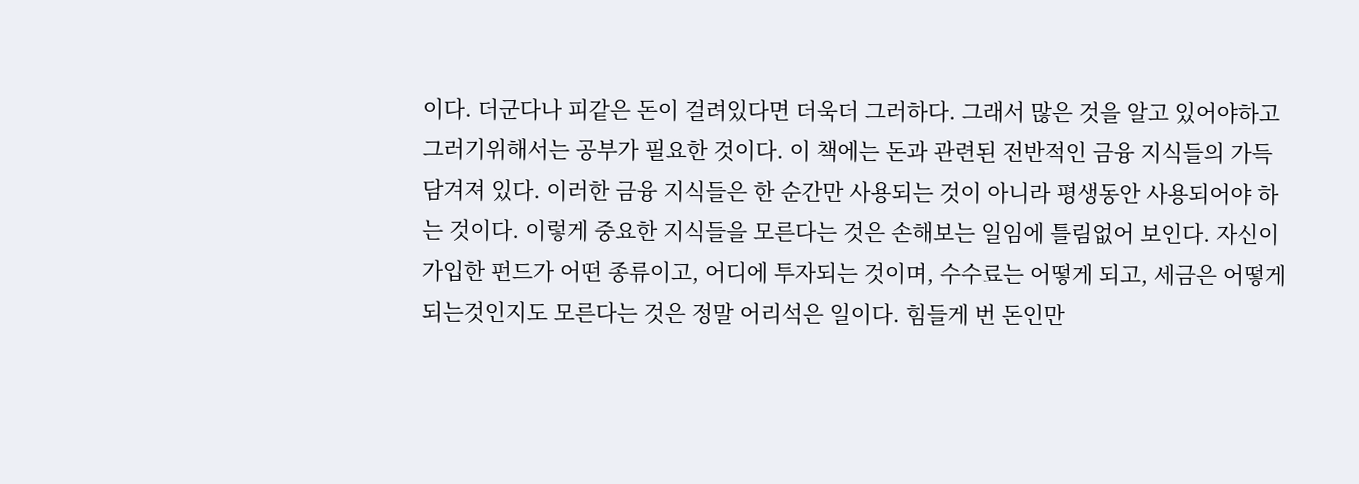이다. 더군다나 피같은 돈이 걸려있다면 더욱더 그러하다. 그래서 많은 것을 알고 있어야하고 그러기위해서는 공부가 필요한 것이다. 이 책에는 돈과 관련된 전반적인 금융 지식들의 가득 담겨져 있다. 이러한 금융 지식들은 한 순간만 사용되는 것이 아니라 평생동안 사용되어야 하는 것이다. 이렇게 중요한 지식들을 모른다는 것은 손해보는 일임에 틀림없어 보인다. 자신이 가입한 펀드가 어떤 종류이고, 어디에 투자되는 것이며, 수수료는 어떻게 되고, 세금은 어떻게 되는것인지도 모른다는 것은 정말 어리석은 일이다. 힘들게 번 돈인만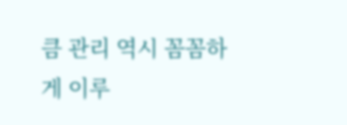큼 관리 역시 꼼꼼하게 이루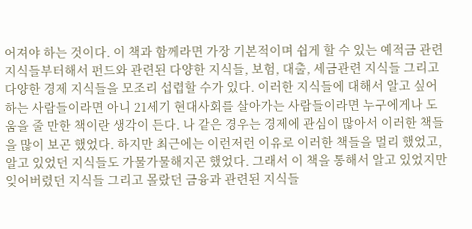어져야 하는 것이다. 이 책과 함께라면 가장 기본적이며 쉽게 할 수 있는 예적금 관련 지식들부터해서 펀드와 관련된 다양한 지식들, 보험, 대출, 세금관련 지식들 그리고 다양한 경제 지식들을 모조리 섭렵할 수가 있다. 이러한 지식들에 대해서 알고 싶어하는 사람들이라면 아니 21세기 현대사회를 살아가는 사람들이라면 누구에게나 도움을 줄 만한 책이란 생각이 든다. 나 같은 경우는 경제에 관심이 많아서 이러한 책들을 많이 보곤 했었다. 하지만 최근에는 이런저런 이유로 이러한 책들을 멀리 했었고, 알고 있었던 지식들도 가물가물해지곤 했었다. 그래서 이 책을 통해서 알고 있었지만 잊어버렸던 지식들 그리고 몰랐던 금융과 관련된 지식들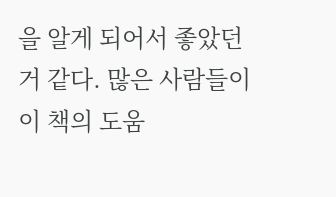을 알게 되어서 좋았던거 같다. 많은 사람들이 이 책의 도움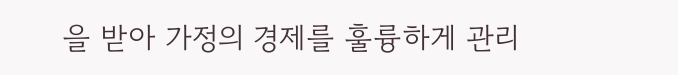을 받아 가정의 경제를 훌륭하게 관리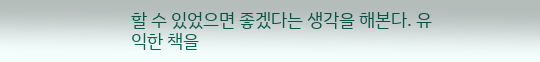할 수 있었으면 좋겠다는 생각을 해본다. 유익한 책을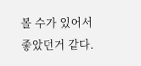볼 수가 있어서 좋았던거 같다.